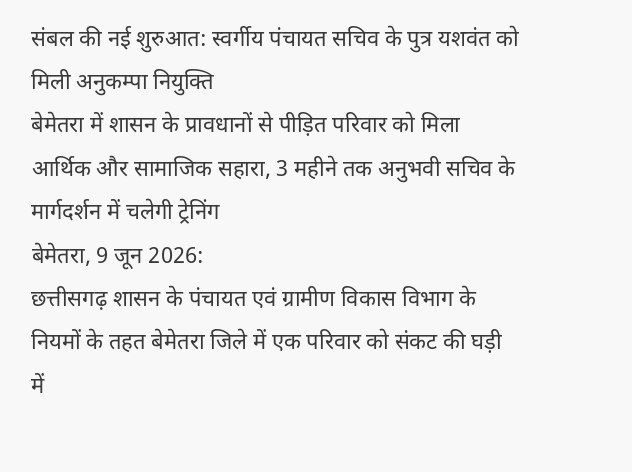संबल की नई शुरुआत: स्वर्गीय पंचायत सचिव के पुत्र यशवंत को मिली अनुकम्पा नियुक्ति
बेमेतरा में शासन के प्रावधानों से पीड़ित परिवार को मिला आर्थिक और सामाजिक सहारा, 3 महीने तक अनुभवी सचिव के मार्गदर्शन में चलेगी ट्रेनिंग
बेमेतरा, 9 जून 2026:
छत्तीसगढ़ शासन के पंचायत एवं ग्रामीण विकास विभाग के नियमों के तहत बेमेतरा जिले में एक परिवार को संकट की घड़ी में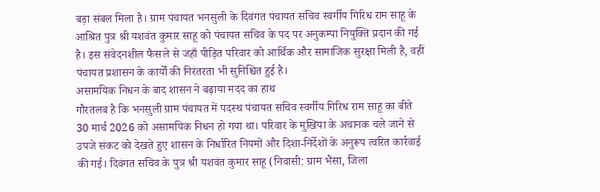बड़ा संबल मिला है। ग्राम पंचायत भनसुली के दिवंगत पंचायत सचिव स्वर्गीय गिरिध राम साहू के आश्रित पुत्र श्री यशवंत कुमार साहू को पंचायत सचिव के पद पर अनुकम्पा नियुक्ति प्रदान की गई है। इस संवेदनशील फैसले से जहाँ पीड़ित परिवार को आर्थिक और सामाजिक सुरक्षा मिली है, वहीं पंचायत प्रशासन के कार्यों की निरंतरता भी सुनिश्चित हुई है।
असामयिक निधन के बाद शासन ने बढ़ाया मदद का हाथ
गौरतलब है कि भनसुली ग्राम पंचायत में पदस्थ पंचायत सचिव स्वर्गीय गिरिध राम साहू का बीते 30 मार्च 2026 को असामयिक निधन हो गया था। परिवार के मुखिया के अचानक चले जाने से उपजे संकट को देखते हुए शासन के निर्धारित नियमों और दिशा-निर्देशों के अनुरूप त्वरित कार्रवाई की गई। दिवंगत सचिव के पुत्र श्री यशवंत कुमार साहू (निवासी: ग्राम भैंसा, जिला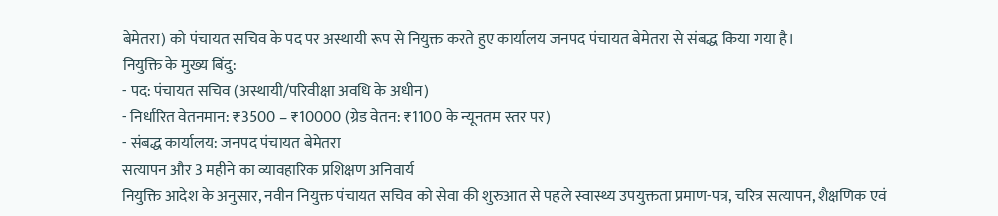बेमेतरा) को पंचायत सचिव के पद पर अस्थायी रूप से नियुक्त करते हुए कार्यालय जनपद पंचायत बेमेतरा से संबद्ध किया गया है।
नियुक्ति के मुख्य बिंदु:
- पद: पंचायत सचिव (अस्थायी/परिवीक्षा अवधि के अधीन)
- निर्धारित वेतनमान: ₹3500 – ₹10000 (ग्रेड वेतन: ₹1100 के न्यूनतम स्तर पर)
- संबद्ध कार्यालय: जनपद पंचायत बेमेतरा
सत्यापन और 3 महीने का व्यावहारिक प्रशिक्षण अनिवार्य
नियुक्ति आदेश के अनुसार, नवीन नियुक्त पंचायत सचिव को सेवा की शुरुआत से पहले स्वास्थ्य उपयुक्तता प्रमाण-पत्र, चरित्र सत्यापन, शैक्षणिक एवं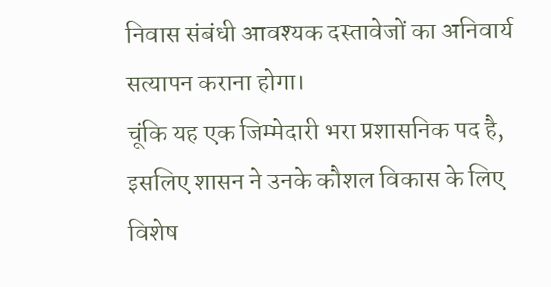निवास संबंधी आवश्यक दस्तावेजों का अनिवार्य सत्यापन कराना होगा।
चूंकि यह एक जिम्मेदारी भरा प्रशासनिक पद है, इसलिए शासन ने उनके कौशल विकास के लिए विशेष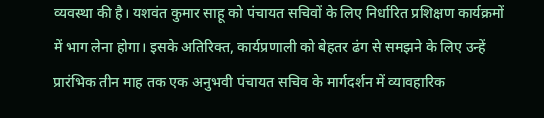व्यवस्था की है। यशवंत कुमार साहू को पंचायत सचिवों के लिए निर्धारित प्रशिक्षण कार्यक्रमों में भाग लेना होगा। इसके अतिरिक्त, कार्यप्रणाली को बेहतर ढंग से समझने के लिए उन्हें प्रारंभिक तीन माह तक एक अनुभवी पंचायत सचिव के मार्गदर्शन में व्यावहारिक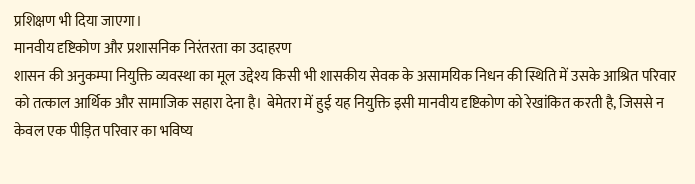प्रशिक्षण भी दिया जाएगा।
मानवीय दृष्टिकोण और प्रशासनिक निरंतरता का उदाहरण
शासन की अनुकम्पा नियुक्ति व्यवस्था का मूल उद्देश्य किसी भी शासकीय सेवक के असामयिक निधन की स्थिति में उसके आश्रित परिवार को तत्काल आर्थिक और सामाजिक सहारा देना है। बेमेतरा में हुई यह नियुक्ति इसी मानवीय दृष्टिकोण को रेखांकित करती है, जिससे न केवल एक पीड़ित परिवार का भविष्य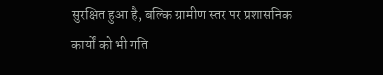सुरक्षित हुआ है, बल्कि ग्रामीण स्तर पर प्रशासनिक कार्यों को भी गति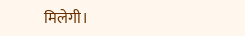मिलेगी।